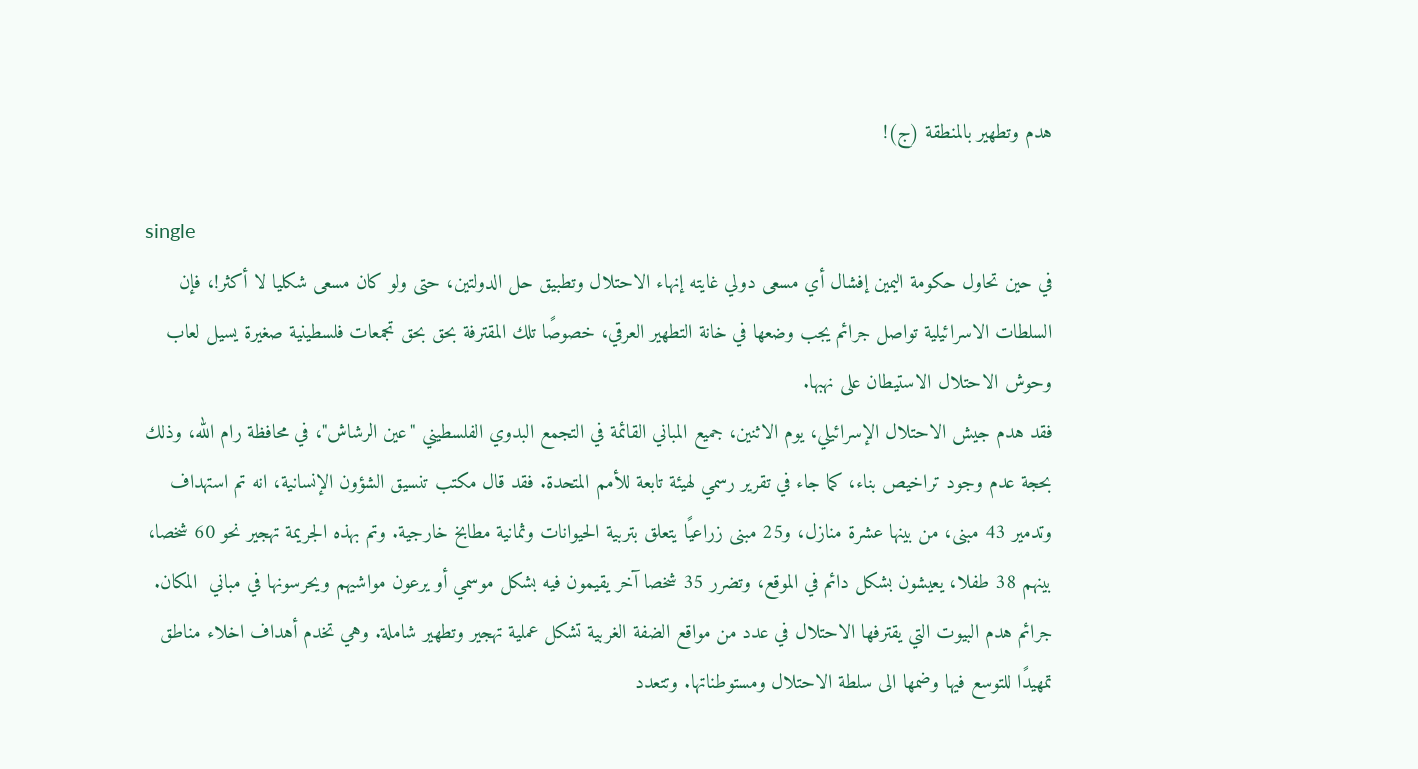هدم وتطهير بالمنطقة (ج)!

single
في حين تحاول حكومة اليمين إفشال أي مسعى دولي غايته إنهاء الاحتلال وتطبيق حل الدولتين، حتى ولو كان مسعى شكليا لا أكثر!، فإن السلطات الاسرائيلية تواصل جرائم يجب وضعها في خانة التطهير العرقي، خصوصًا تلك المقترفة بحق بحق تجمعات فلسطينية صغيرة يسيل لعاب وحوش الاحتلال الاستيطان على نهبها.
فقد هدم جيش الاحتلال الإسرائيلي، يوم الاثنين، جميع المباني القائمة في التجمع البدوي الفلسطيني "عين الرشاش"، في محافظة رام الله، وذلك بحجة عدم وجود تراخيص بناء، كما جاء في تقرير رسمي لهيئة تابعة للأمم المتحدة. فقد قال مكتب تنسيق الشؤون الإنسانية، انه تم استهداف وتدمير 43 مبنى، من بينها عشرة منازل، و25 مبنى زراعيًا يتعلق بتربية الحيوانات وثمانية مطابخ خارجية. وتم بهذه الجريمة تهجير نحو 60 شخصا، بينهم 38 طفلا، يعيشون بشكل دائم في الموقع، وتضرر 35 شخصا آخر يقيمون فيه بشكل موسمي أو يرعون مواشيهم ويحرسونها في مباني  المكان.
جرائم هدم البيوت التي يقترفها الاحتلال في عدد من مواقع الضفة الغربية تشكل عملية تهجير وتطهير شاملة. وهي تخدم أهداف اخلاء مناطق تمهيدًا للتوسع فيها وضمها الى سلطة الاحتلال ومستوطناتها. وتتعدد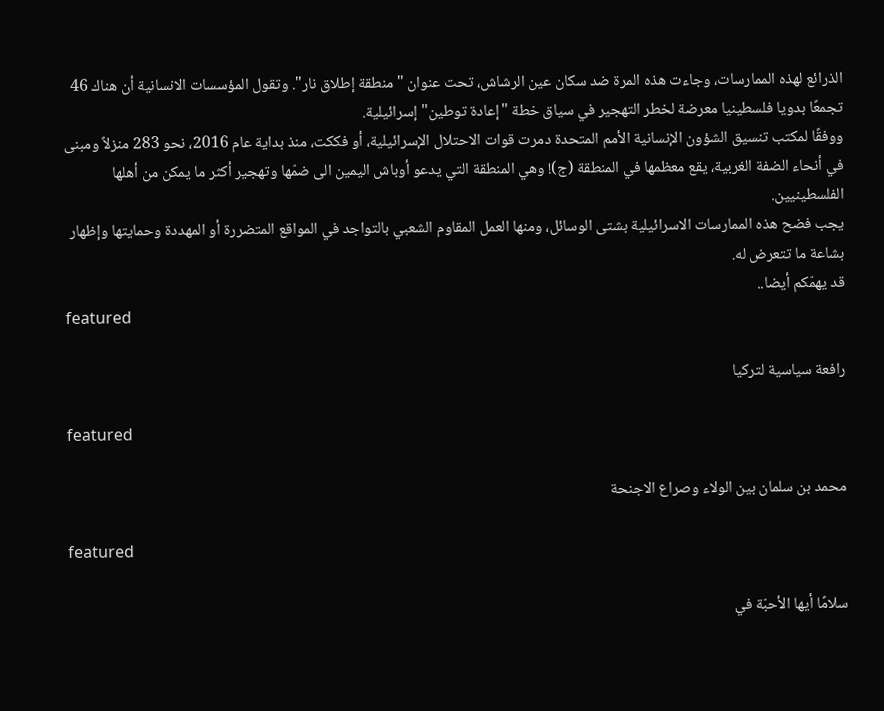الذرائع لهذه الممارسات، وجاءت هذه المرة ضد سكان عين الرشاش، تحت عنوان "منطقة إطلاق نار". وتقول المؤسسات الانسانية أن هناك 46 تجمعًا بدويا فلسطينيا معرضة لخطر التهجير في سياق خطة "إعادة توطين" إسرائيلية.
ووفقًا لمكتب تنسيق الشؤون الإنسانية الأمم المتحدة دمرت قوات الاحتلال الإسرائيلية، أو فككت، منذ بداية عام 2016، نحو 283 منزلاً ومبنى في أنحاء الضفة الغربية، يقع معظمها في المنطقة (ج)! وهي المنطقة التي يدعو أوباش اليمين الى ضمّها وتهجير أكثر ما يمكن من أهلها الفلسطينيين.
يجب فضح هذه الممارسات الاسرائيلية بشتى الوسائل، ومنها العمل المقاوم الشعبي بالتواجد في المواقع المتضررة أو المهددة وحمايتها وإظهار بشاعة ما تتعرض له.
قد يهمّكم أيضا..
featured

رافعة سياسية لتركيا

featured

محمد بن سلمان بين الولاء وصراع الاجنحة

featured

سلامًا أيها الأحبّة في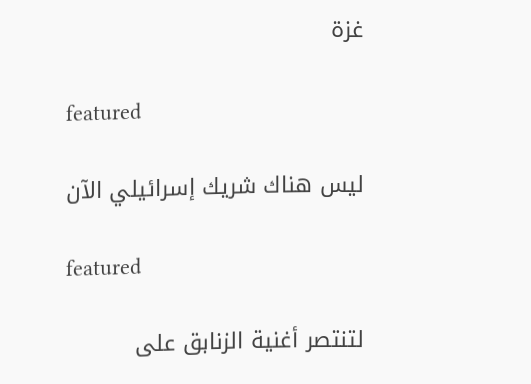غزة

featured

ليس هناك شريك إسرائيلي الآن

featured

لتنتصر أغنية الزنابق على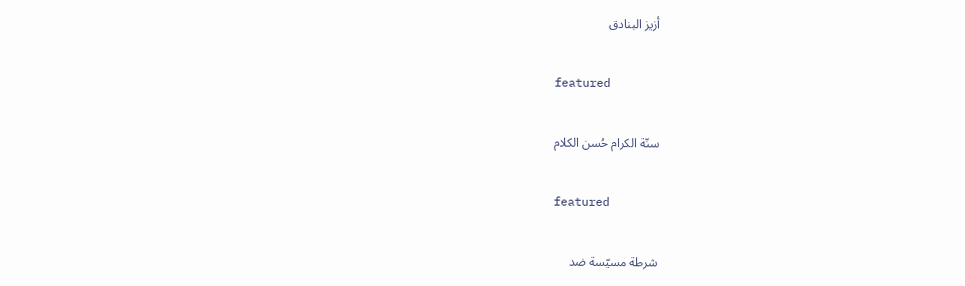أزيز البنادق

featured

سنّة الكرام حُسن الكلام

featured

شرطة مسيّسة ضد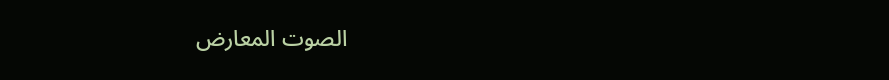الصوت المعارض